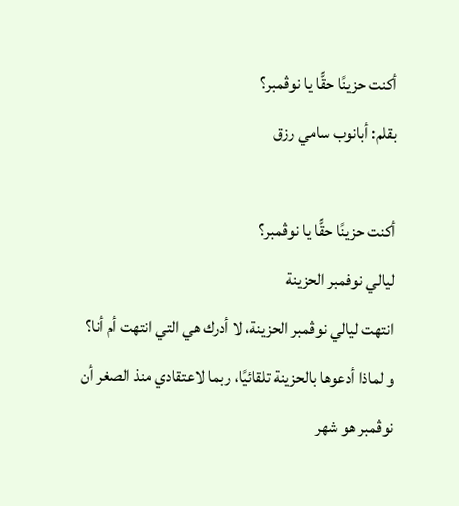أكنت حزينًا حقًّا يا نوڤمبر؟
بقلم: أبانوب سامي رزق

أكنت حزينًا حقًّا يا نوڤمبر؟
ليالي نوفمبر الحزينة
انتهت ليالي نوڤمبر الحزينة، لا أدرك هي التي انتهت أم أنا؟
و لماذا أدعوها بالحزينة تلقائيًا، ربما لاعتقادي منذ الصغر أن
نوڤمبر هو شهر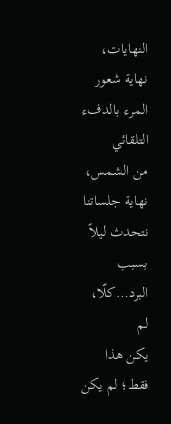النهايات، نهاية شعور المرء بالدفء التلقائي
من الشمس، نهاية جلساتنا نتحدث ليلاً بسبب البرد…كلّا، لم
يكن هذا فقط؛ لم يكن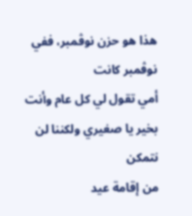هذا هو حزن نوڤمبر، ففي نوڤمبر كانت
أمي تقول لي كل عام وأنت بخير يا صغيري ولكننا لن نتمكن
من إقامة عيد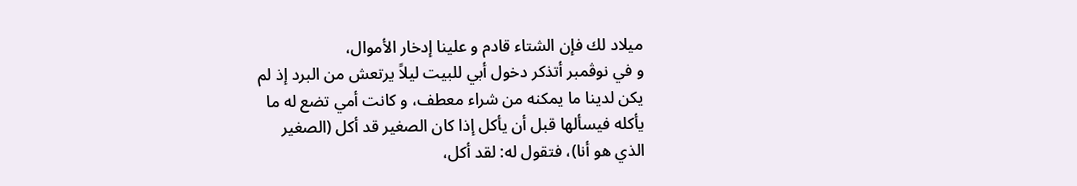ميلاد لك فإن الشتاء قادم و علينا إدخار الأموال،
و في نوڤمبر أتذكر دخول أبي للبيت ليلاً يرتعش من البرد إذ لم
يكن لدينا ما يمكنه من شراء معطف، و كانت أمي تضع له ما
يأكله فيسألها قبل أن يأكل إذا كان الصغير قد أكل (الصغير
الذي هو أنا)، فتقول له: لقد أكل،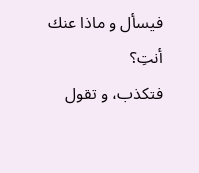فيسأل و ماذا عنك أنتِ؟
فتكذب، و تقول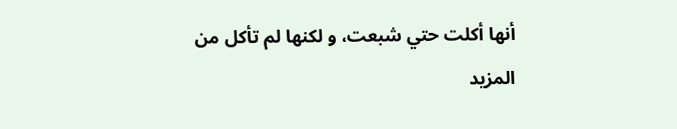أنها أكلت حتي شبعت، و لكنها لم تأكل من
المزيد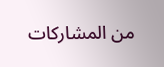من المشاركات